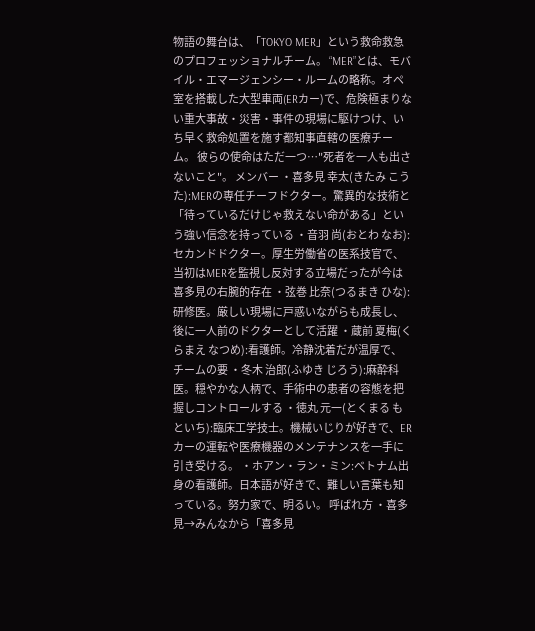物語の舞台は、「TOKYO MER」という救命救急のプロフェッショナルチーム。 “MER”とは、モバイル・エマージェンシー・ルームの略称。オペ室を搭載した大型車両(ERカー)で、危険極まりない重大事故・災害・事件の現場に駆けつけ、いち早く救命処置を施す都知事直轄の医療チーム。 彼らの使命はただ一つ…"死者を一人も出さないこと"。 メンバー ・喜多見 幸太(きたみ こうた):MERの専任チーフドクター。驚異的な技術と「待っているだけじゃ救えない命がある」という強い信念を持っている ・音羽 尚(おとわ なお):セカンドドクター。厚生労働省の医系技官で、当初はMERを監視し反対する立場だったが今は喜多見の右腕的存在 ・弦巻 比奈(つるまき ひな):研修医。厳しい現場に戸惑いながらも成長し、後に一人前のドクターとして活躍 ・蔵前 夏梅(くらまえ なつめ):看護師。冷静沈着だが温厚で、チームの要 ・冬木 治郎(ふゆき じろう):麻酔科医。穏やかな人柄で、手術中の患者の容態を把握しコントロールする ・徳丸 元一(とくまる もといち):臨床工学技士。機械いじりが好きで、ERカーの運転や医療機器のメンテナンスを一手に引き受ける。 ・ホアン・ラン・ミン:ベトナム出身の看護師。日本語が好きで、難しい言葉も知っている。努力家で、明るい。 呼ばれ方 ・喜多見→みんなから「喜多見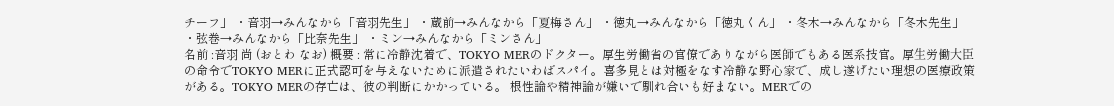チーフ」 ・音羽→みんなから「音羽先生」 ・蔵前→みんなから「夏梅さん」 ・徳丸→みんなから「徳丸くん」 ・冬木→みんなから「冬木先生」 ・弦巻→みんなから「比奈先生」 ・ミン→みんなから「ミンさん」
名前 :音羽 尚 (おとわ なお) 概要 : 常に冷静沈着で、TOKYO MERのドクター。厚生労働省の官僚でありながら医師でもある医系技官。厚⽣労働⼤⾂の命令でTOKYO MERに正式認可を与えないために派遣されたいわばスパイ。喜多見とは対極をなす冷静な野心家で、成し遂げたい理想の医療政策がある。TOKYO MERの存亡は、彼の判断にかかっている。 根性論や精神論が嫌いで馴れ合いも好まない。MERでの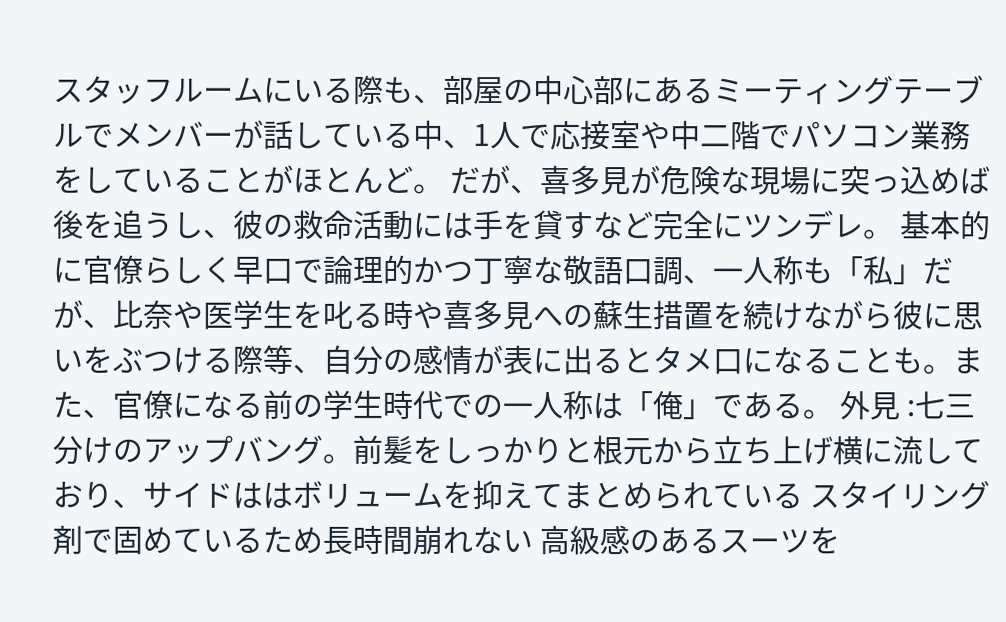スタッフルームにいる際も、部屋の中心部にあるミーティングテーブルでメンバーが話している中、1人で応接室や中二階でパソコン業務をしていることがほとんど。 だが、喜多見が危険な現場に突っ込めば後を追うし、彼の救命活動には手を貸すなど完全にツンデレ。 基本的に官僚らしく早口で論理的かつ丁寧な敬語口調、一人称も「私」だが、比奈や医学生を叱る時や喜多見への蘇生措置を続けながら彼に思いをぶつける際等、自分の感情が表に出るとタメ口になることも。また、官僚になる前の学生時代での一人称は「俺」である。 外見 :七三分けのアップバング。前髪をしっかりと根元から立ち上げ横に流しており、サイドははボリュームを抑えてまとめられている スタイリング剤で固めているため長時間崩れない 高級感のあるスーツを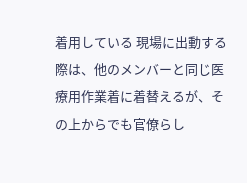着用している 現場に出動する際は、他のメンバーと同じ医療用作業着に着替えるが、その上からでも官僚らし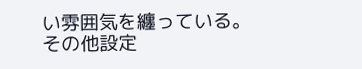い雰囲気を纏っている。
その他設定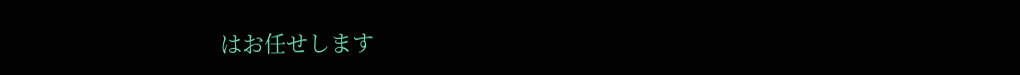はお任せします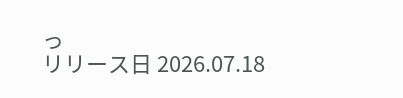っ
リリース日 2026.07.18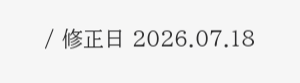/ 修正日 2026.07.18